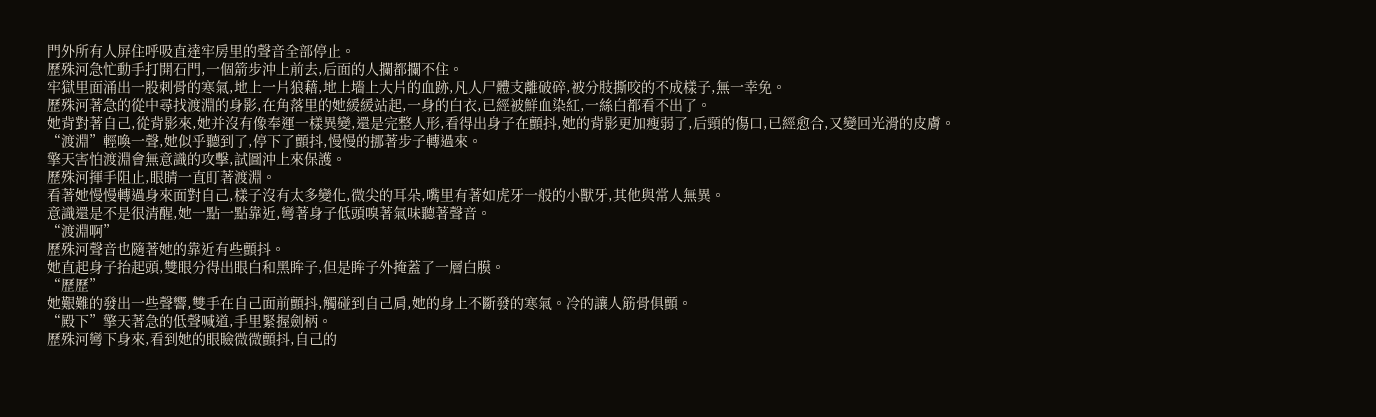門外所有人屏住呼吸直達牢房里的聲音全部停止。
歷殊河急忙動手打開石門,一個箭步沖上前去,后面的人攔都攔不住。
牢獄里面涌出一股刺骨的寒氣,地上一片狼藉,地上墻上大片的血跡,凡人尸體支離破碎,被分肢撕咬的不成樣子,無一幸免。
歷殊河著急的從中尋找渡淵的身影,在角落里的她緩緩站起,一身的白衣,已經被鮮血染紅,一絲白都看不出了。
她背對著自己,從背影來,她并沒有像奉運一樣異變,還是完整人形,看得出身子在顫抖,她的背影更加瘦弱了,后頸的傷口,已經愈合,又變回光滑的皮膚。
“渡淵”輕喚一聲,她似乎聽到了,停下了顫抖,慢慢的挪著步子轉過來。
擎天害怕渡淵會無意識的攻擊,試圖沖上來保護。
歷殊河揮手阻止,眼睛一直盯著渡淵。
看著她慢慢轉過身來面對自己,樣子沒有太多變化,微尖的耳朵,嘴里有著如虎牙一般的小獸牙,其他與常人無異。
意識還是不是很清醒,她一點一點靠近,彎著身子低頭嗅著氣味聽著聲音。
“渡淵啊”
歷殊河聲音也隨著她的靠近有些顫抖。
她直起身子抬起頭,雙眼分得出眼白和黑眸子,但是眸子外掩蓋了一層白膜。
“歷歷”
她艱難的發出一些聲響,雙手在自己面前顫抖,觸碰到自己肩,她的身上不斷發的寒氣。冷的讓人筋骨俱顫。
“殿下”擎天著急的低聲喊道,手里緊握劍柄。
歷殊河彎下身來,看到她的眼瞼微微顫抖,自己的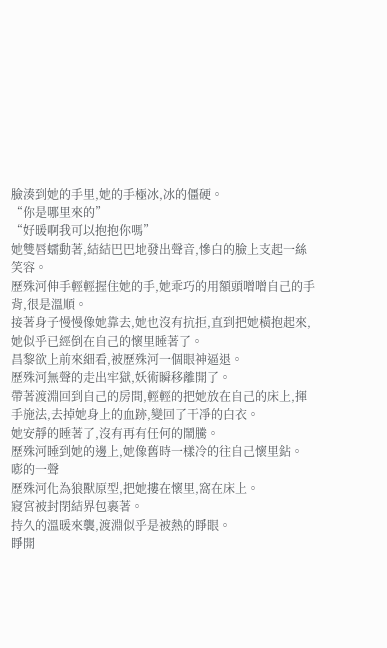臉湊到她的手里,她的手極冰,冰的僵硬。
“你是哪里來的”
“好暖啊我可以抱抱你嗎”
她雙唇蠕動著,結結巴巴地發出聲音,慘白的臉上支起一絲笑容。
歷殊河伸手輕輕握住她的手,她乖巧的用額頭噌噌自己的手背,很是溫順。
接著身子慢慢像她靠去,她也沒有抗拒,直到把她橫抱起來,她似乎已經倒在自己的懷里睡著了。
昌黎欲上前來細看,被歷殊河一個眼神逼退。
歷殊河無聲的走出牢獄,妖術瞬移離開了。
帶著渡淵回到自己的房間,輕輕的把她放在自己的床上,揮手施法,去掉她身上的血跡,變回了干凈的白衣。
她安靜的睡著了,沒有再有任何的鬧騰。
歷殊河睡到她的邊上,她像舊時一樣冷的往自己懷里鉆。
嘭的一聲
歷殊河化為狼獸原型,把她摟在懷里,窩在床上。
寢宮被封閉結界包裹著。
持久的溫暖來襲,渡淵似乎是被熱的睜眼。
睜開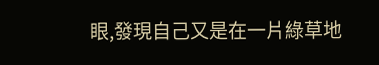眼,發現自己又是在一片綠草地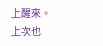上醒來。
上次也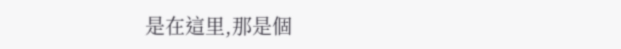是在這里,那是個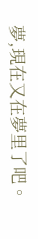夢,現在又在夢里了吧。